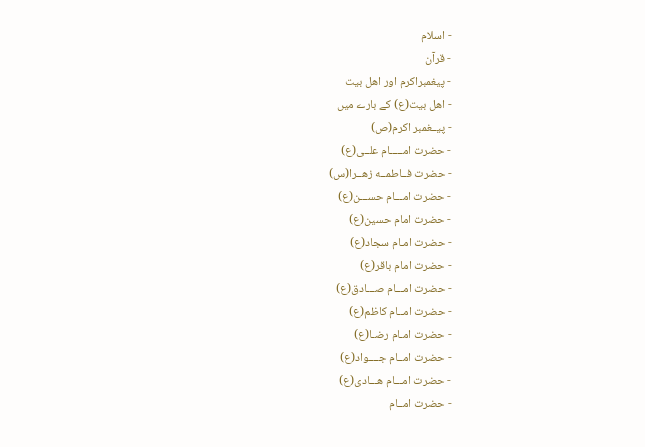- اسلام
- قرآن
- پیغمبراکرم اور اهل بیت
- اهل بیت(ع) کے بارے میں
- پیــغمبر اکرم(ص)
- حضرت امـــــام علــی(ع)
- حضرت فــاطمــه زهــرا(س)
- حضرت امـــام حســـن(ع)
- حضرت امام حسین(ع)
- حضرت امـام سجاد(ع)
- حضرت امام باقر(ع)
- حضرت امـــام صـــادق(ع)
- حضرت امــام کاظم(ع)
- حضرت امـام رضـا(ع)
- حضرت امــام جــــواد(ع)
- حضرت امـــام هـــادی(ع)
- حضرت امــام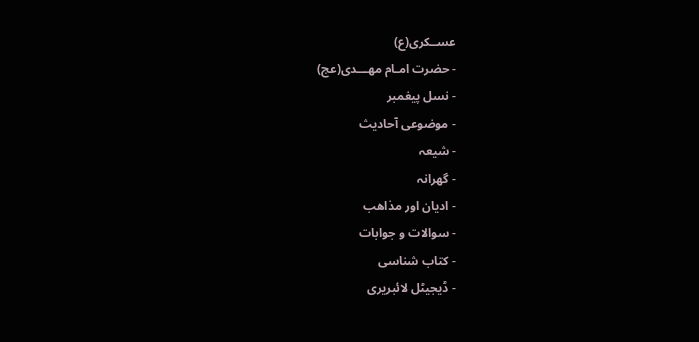عســکری(ع)
- حضرت امـام مهـــدی(عج)
- نسل پیغمبر
- موضوعی آحادیث
- شیعہ
- گھرانہ
- ادیان اور مذاهب
- سوالات و جوابات
- کتاب شناسی
- ڈیجیٹل لائبریری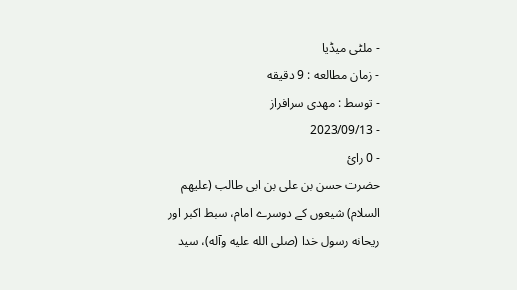- ملٹی میڈیا
- زمان مطالعه : 9 دقیقه
- توسط : مهدی سرافراز
- 2023/09/13
- 0 رائ
حضرت حسن بن علی بن ابی طالب (علیهم السلام) شیعوں کے دوسرے امام، سبط اکبر اور ریحانه رسول خدا (صلی الله علیه وآله)، سید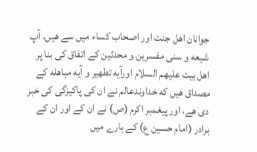جوانان اهل جنت اور اصحاب کساء میں سے هیں، آپ شیعه و سنی مفسرین و محدثین کے اتفاق کی بنا پر اهل بیت علیهم السلام اورآیه تطهیر و آیه مباهله کے مصداق هیں که خداوندعالم نے ان کی پاکیزگی کی خبر دی هے، اور پیغمبر اکرم (ص) نے ان کے اور ان کے برادر (امام حسین ع) کے بارے میں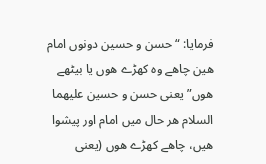فرمایا: “حسن و حسین دونوں امام هین چاهے وه کهڑے هوں یا بیٹھے هوں” یعنی حسن و حسین علیهما السلام هر حال میں امام اور پیشوا هیں، چاهے کهڑے هوں (یعنی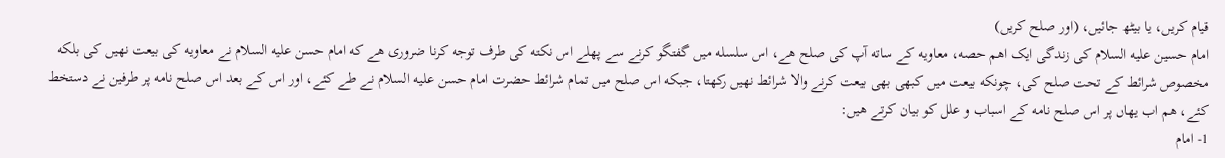قیام کریں، یا بیٹھ جائیں، (اور صلح کریں)
امام حسین علیه السلام کی زندگی ایک اهم حصه، معاویه کے ساته آپ کی صلح هے، اس سلسله میں گفتگو کرنے سے پهلے اس نکته کی طرف توجه کرنا ضروری هے که امام حسن علیه السلام نے معاویه کی بیعت نهیں کی بلکه مخصوص شرائط کے تحت صلح کی، چونکه بیعت میں کبهی بهی بیعت کرنے والا شرائط نهیں رکهتا، جبکه اس صلح میں تمام شرائط حضرت امام حسن علیه السلام نے طے کئے، اور اس کے بعد اس صلح نامه پر طرفین نے دستخط کئے، هم اب یهاں پر اس صلح نامه کے اسباب و علل کو بیان کرتے هیں:
1- امام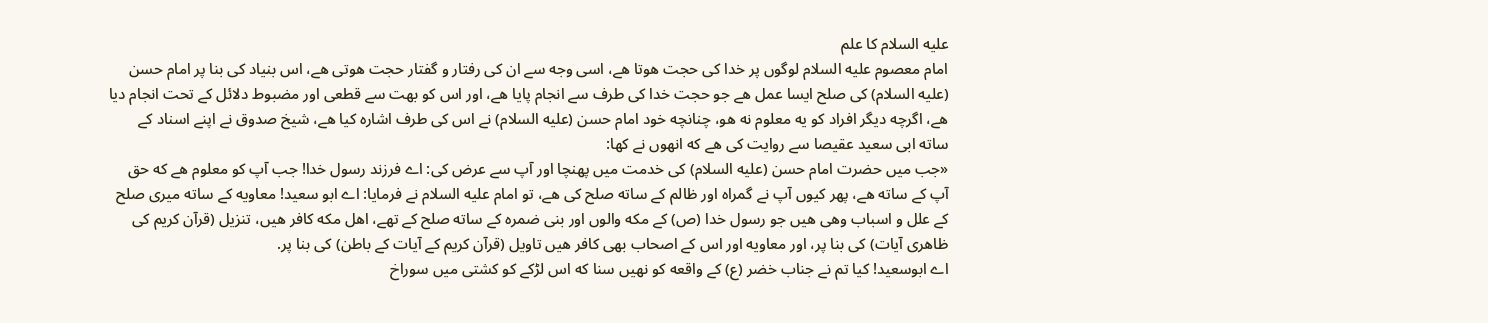علیه السلام کا علم
امام معصوم علیه السلام لوگوں پر خدا کی حجت هوتا هے، اسی وجه سے ان کی رفتار و گفتار حجت هوتی هے، اس بنیاد کی بنا پر امام حسن (علیه السلام) کی صلح ایسا عمل هے جو حجت خدا کی طرف سے انجام پایا هے، اور اس کو بهت سے قطعی اور مضبوط دلائل کے تحت انجام دیا هے، اگرچه دیگر افراد کو یه معلوم نه هو، چنانچه خود امام حسن (علیه السلام) نے اس کی طرف اشاره کیا هے، شیخ صدوق نے اپنے اسناد کے ساته ابی سعید عقیصا سے روایت کی هے که انهوں نے کها:
«جب میں حضرت امام حسن (علیه السلام) کی خدمت میں پهنچا اور آپ سے عرض کی: اے فرزند رسول خدا! جب آپ کو معلوم هے که حق آپ کے ساته هے، پهر کیوں آپ نے گمراه اور ظالم کے ساته صلح کی هے، تو امام علیه السلام نے فرمایا: اے ابو سعید! معاویه کے ساته میری صلح کے علل و اسباب وهی هیں جو رسول خدا (ص) کے مکه والوں اور بنی ضمره کے ساته صلح کے تهے، اهل مکه کافر هیں، تنزیل (قرآن کریم کی ظاهری آیات) کی بنا پر، اور معاویه اور اس کے اصحاب بهی کافر هیں تاویل (قرآن کریم کے آیات کے باطن) کی بنا پر.
اے ابوسعید! کیا تم نے جناب خضر (ع) کے واقعه کو نهیں سنا که اس لڑکے کو کشتی میں سوراخ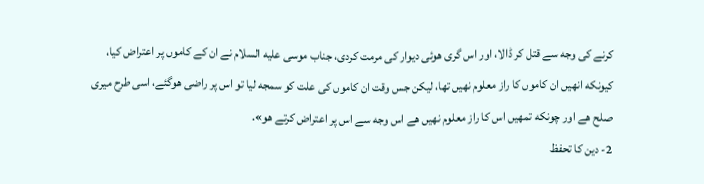کرنے کی وجه سے قتل کر ڈالا، اور اس گری هوئی دیوار کی مرمت کردی، جناب موسی علیه السلام نے ان کے کاموں پر اعتراض کیا، کیونکه انهیں ان کاموں کا راز معلوم نهیں تها، لیکن جس وقت ان کاموں کی علت کو سمجه لیا تو اس پر راضی هوگئے، اسی طرح میری صلح هے اور چونکه تمهیں اس کا راز معلوم نهیں هے اس وجه سے اس پر اعتراض کرتے هو».
2- دین کا تحفظ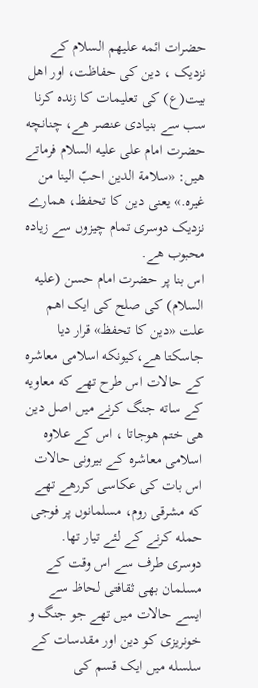حضرات ائمه علیهم السلام کے نزدیک ، دین کی حفاظت، اور اهل بیت(ع) کی تعلیمات کا زنده کرنا سب سے بنیادی عنصر هے، چنانچه حضرت امام علی علیه السلام فرماتے هیں: «سلامة الدین احبّ الینا من غیره.» یعنی دین کا تحفظ، همارے نزدیک دوسری تمام چیزوں سے زیاده محبوب هے.
اس بنا پر حضرت امام حسن (علیه السلام) کی صلح کی ایک اهم علت «دین کا تحفظ» قرار دیا جاسکتا هے،کیونکه اسلامی معاشره کے حالات اس طرح تهے که معاویه کے ساته جنگ کرنے میں اصل دین هی ختم هوجاتا ، اس کے علاوه اسلامی معاشره کے بیرونی حالات اس بات کی عکاسی کررهے تهے که مشرقی روم، مسلمانوں پر فوجی حمله کرنے کے لئے تیار تها.
دوسری طرف سے اس وقت کے مسلمان بهی ثقافتی لحاظ سے ایسے حالات میں تهے جو جنگ و خونریزی کو دین اور مقدسات کے سلسله میں ایک قسم کی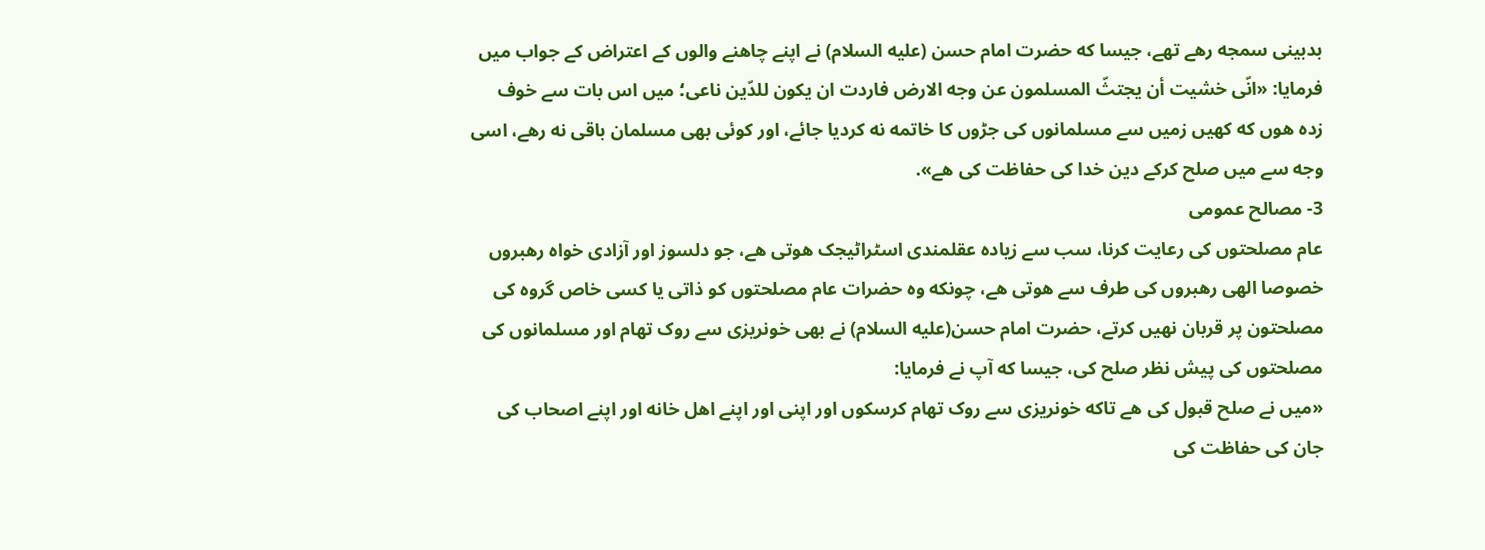بدبینی سمجه رهے تهے، جیسا که حضرت امام حسن (علیه السلام) نے اپنے چاهنے والوں کے اعتراض کے جواب میں فرمایا: «انّی خشیت أن یجتثّ المسلمون عن وجه الارض فاردت ان یکون للدّین ناعی؛ میں اس بات سے خوف زده هوں که کهیں زمیں سے مسلمانوں کی جڑوں کا خاتمه نه کردیا جائے، اور کوئی بهی مسلمان باقی نه رهے، اسی وجه سے میں صلح کرکے دین خدا کی حفاظت کی هے».
3- مصالح عمومی
عام مصلحتوں کی رعایت کرنا، سب سے زیاده عقلمندی اسٹراٹیجک هوتی هے، جو دلسوز اور آزادی خواه رهبروں خصوصا الهی رهبروں کی طرف سے هوتی هے، چونکه وه حضرات عام مصلحتوں کو ذاتی یا کسی خاص گروه کی مصلحتون پر قربان نهیں کرتے، حضرت امام حسن(علیه السلام) نے بهی خونریزی سے روک تهام اور مسلمانوں کی مصلحتوں کی پیش نظر صلح کی، جیسا که آپ نے فرمایا:
«میں نے صلح قبول کی هے تاکه خونریزی سے روک تهام کرسکوں اور اپنی اور اپنے اهل خانه اور اپنے اصحاب کی جان کی حفاظت کی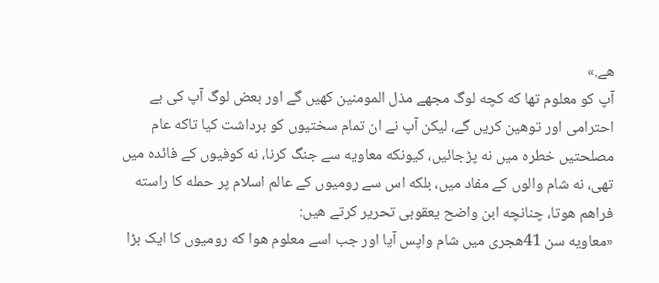هے.»
آپ کو معلوم تها که کچه لوگ مجھے مذل المومنین کهیں گے اور بعض لوگ آپ کی بے احترامی اور توهین کریں گے، لیکن آپ نے ان تمام سختیوں کو برداشت کیا تاکه عام مصلحتیں خطره میں نه پڑجائیں، کیونکه معاویه سے جنگ کرنا، نه کوفیوں کے فائده میں تهی، نه شام والوں کے مفاد میں، بلکه اس سے رومیوں کے عالم اسلام پر حمله کا راسته فراهم هوتا، چنانچه ابن واضح یعقوبی تحریر کرتے هیں:
«معاویه سن 41هجری میں شام واپس آیا اور جب اسے معلوم هوا که رومیوں کا ایک بڑا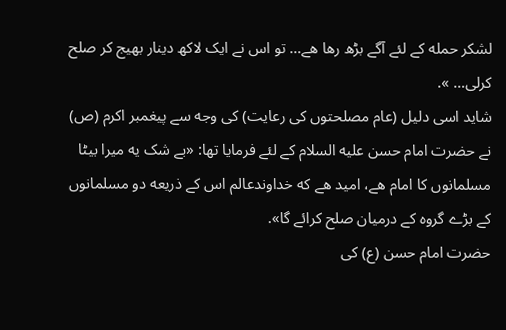لشکر حمله کے لئے آگے بڑھ رها هے… تو اس نے ایک لاکھ دینار بهیج کر صلح کرلی… ».
شاید اسی دلیل (عام مصلحتوں کی رعایت) کی وجه سے پیغمبر اکرم (ص) نے حضرت امام حسن علیه السلام کے لئے فرمایا تها: «بے شک یه میرا بیٹا مسلمانوں کا امام هے، امید هے که خداوندعالم اس کے ذریعه دو مسلمانوں کے بڑے گروه کے درمیان صلح کرائے گا».
حضرت امام حسن (ع) کی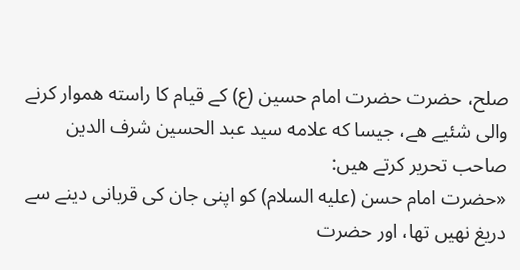صلح، حضرت حضرت امام حسین (ع) کے قیام کا راسته هموار کرنے والی شئیے هے، جیسا که علامه سید عبد الحسین شرف الدین صاحب تحریر کرتے هیں:
«حضرت امام حسن (علیه السلام) کو اپنی جان کی قربانی دینے سے دریغ نهیں تها، اور حضرت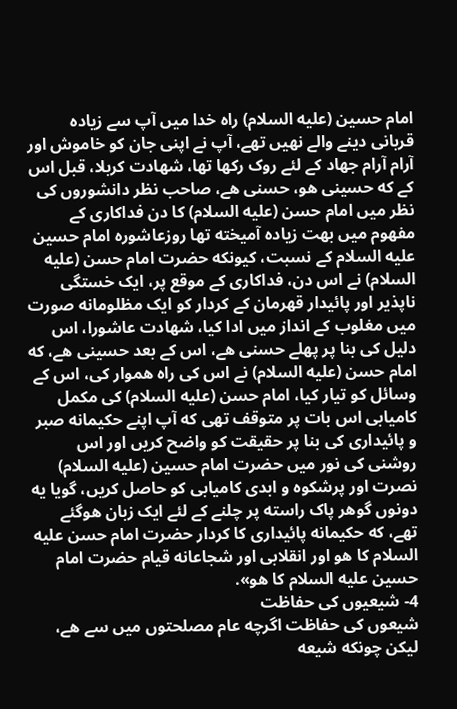امام حسین (علیه السلام) راه خدا میں آپ سے زیاده قربانی دینے والے نهیں تهے، آپ نے اپنی جان کو خاموش اور آرام آرام جهاد کے لئے روک رکها تها، شهادت کربلا، قبل اس کے که حسینی هو، حسنی هے، صاحب نظر دانشوروں کی نظر میں امام حسن (علیه السلام) کا دن فداکاری کے مفهوم میں بهت زیاده آمیخته تها روزعاشوره امام حسین علیه السلام کے نسبت، کیونکه حضرت امام حسن (علیه السلام) نے اس دن، فداکاری کے موقع پر، ایک خستگی ناپذیر اور پائیدار قهرمان کے کردار کو ایک مظلومانه صورت میں مغلوب کے انداز میں ادا کیا، شهادت عاشورا، اس دلیل کی بنا پر پهلے حسنی هے، اس کے بعد حسینی هے، که امام حسن (علیه السلام) نے اس کی راه هموار کی، اس کے وسائل کو تیار کیا، امام حسن (علیه السلام) کی مکمل کامیابی اس بات پر متوقف تهی که آپ اپنے حکیمانه صبر و پائیداری کی بنا پر حقیقت کو واضح کریں اور اس روشنی کی نور میں حضرت امام حسین (علیه السلام) نصرت اور پرشکوه و ابدی کامیابی کو حاصل کریں، گویا یه دونوں گوهر پاک راسته پر چلنے کے لئے ایک زبان هوگئے تهے، که حکیمانه پائیداری کا کردار حضرت امام حسن علیه السلام کا هو اور انقلابی اور شجاعانه قیام حضرت امام حسین علیه السلام کا هو».
4- شیعیوں کی حفاظت
شیعوں کی حفاظت اگرچه عام مصلحتوں میں سے هے، لیکن چونکه شیعه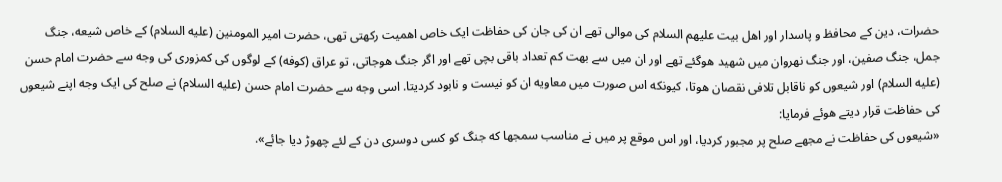حضرات، دین کے محافظ و پاسدار اور اهل بیت علیهم السلام کی موالی تهے ان کی جان کی حفاظت ایک خاص اهمیت رکهتی تهی، حضرت امیر المومنین (علیه السلام) کے خاص شیعه، جنگ جمل، جنگ صفین، اور جنگ نهروان میں شهید هوگئے تهے اور ان میں سے بهت کم تعداد باقی بچی تهے اور اگر جنگ هوجاتی، تو عراق (کوفه) کے لوگوں کی کمزوری کی وجه سے حضرت امام حسن (علیه السلام) اور شیعوں کو ناقابل تلافی نقصان هوتا، کیونکه اس صورت میں معاویه ان کو نیست و نابود کردیتا. اسی وجه سے حضرت امام حسن (علیه السلام) نے صلح کی ایک وجه اپنے شیعوں کی حفاظت قرار دیتے هوئے فرمایا:
«شیعوں کی حفاظت نے مجهے صلح پر مجبور کردیا، اور اس موقع پر میں نے مناسب سمجها که جنگ کو کسی دوسری دن کے لئے چهوڑ دیا جائے».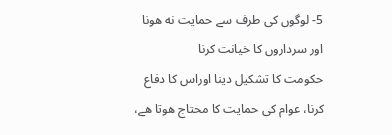5- لوگوں کی طرف سے حمایت نه هونا اور سرداروں کا خیانت کرنا
حکومت کا تشکیل دینا اوراس کا دفاع کرنا، عوام کی حمایت کا محتاج هوتا هے،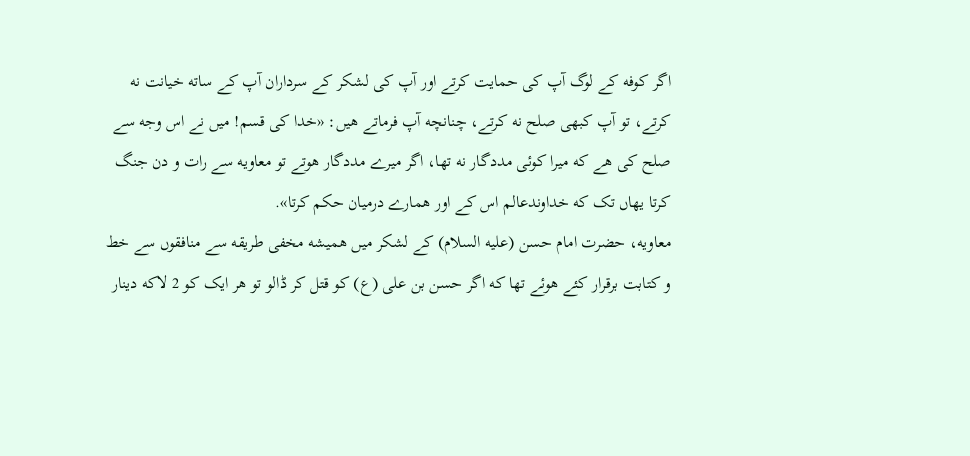اگر کوفه کے لوگ آپ کی حمایت کرتے اور آپ کی لشکر کے سرداران آپ کے ساته خیانت نه کرتے، تو آپ کبهی صلح نه کرتے، چنانچه آپ فرماتے هیں: «خدا کی قسم! میں نے اس وجه سے صلح کی هے که میرا کوئی مددگار نه تها، اگر میرے مددگار هوتے تو معاویه سے رات و دن جنگ کرتا یهاں تک که خداوندعالم اس کے اور همارے درمیان حکم کرتا».
معاویه، حضرت امام حسن (علیه السلام) کے لشکر میں همیشه مخفی طریقه سے منافقوں سے خط و کتابت برقرار کئے هوئے تها که اگر حسن بن علی (ع) کو قتل کر ڈالو تو هر ایک کو 2 لاکه دینار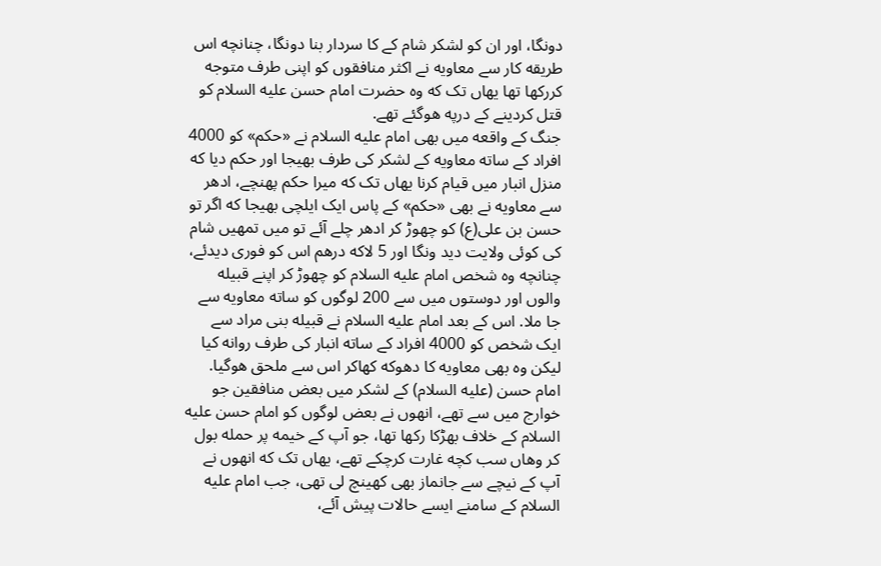دونگا، اور ان کو لشکر شام کے کا سردار بنا دونگا، چنانچه اس طریقه کار سے معاویه نے اکثر منافقوں کو اپنی طرف متوجه کررکها تها یهاں تک که وه حضرت امام حسن علیه السلام کو قتل کردینے کے درپه هوگئے تهے.
جنگ کے واقعه میں بهی امام علیه السلام نے «حکم» کو 4000 افراد کے ساته معاویه کے لشکر کی طرف بهیجا اور حکم دیا که منزل انبار میں قیام کرنا یهاں تک که میرا حکم پهنچے، ادهر سے معاویه نے بهی «حکم» کے پاس ایک ایلچی بهیجا که اگر تو حسن بن علی(ع) کو چهوڑ کر ادهر چلے آئے تو میں تمهیں شام کی کوئی ولایت دید ونگا اور 5 لاکه درهم اس کو فوری دیدئے، چنانچه وه شخص امام علیه السلام کو چهوڑ کر اپنے قبیله والوں اور دوستوں میں سے 200 لوگوں کو ساته معاویه سے جا ملا. اس کے بعد امام علیه السلام نے قبیله بنی مراد سے ایک شخص کو 4000 افراد کے ساته انبار کی طرف روانه کیا لیکن وه بهی معاویه کا دهوکه کهاکر اس سے ملحق هوگیا.
امام حسن (علیه السلام) کے لشکر میں بعض منافقین جو خوارج میں سے تهے، انهوں نے بعض لوگوں کو امام حسن علیه السلام کے خلاف بھڑکا رکها تها، جو آپ کے خیمه پر حمله بول کر وهاں سب کچه غارت کرچکے تهے، یهاں تک که انهوں نے آپ کے نیچے سے جانماز بهی کهینچ لی تهی، جب امام علیه السلام کے سامنے ایسے حالات پیش آئے،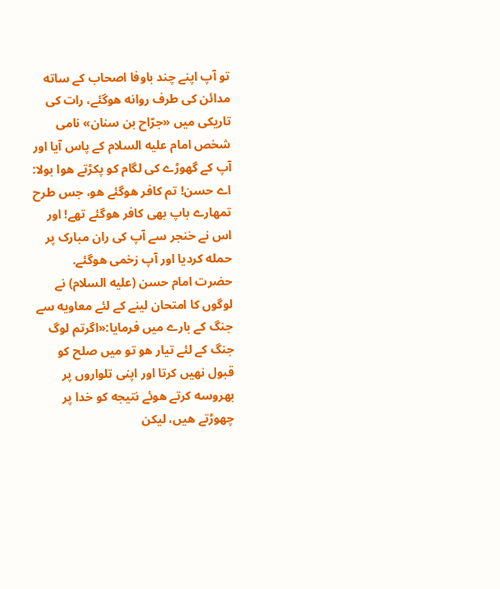تو آپ اپنے چند باوفا اصحاب کے ساته مدائن کی طرف روانه هوگئے، رات کی تاریکی میں «جرّاح بن سنان» نامی شخص امام علیه السلام کے پاس آیا اور آپ کے گهوڑے کی لگام کو پکڑتے هوا بولا: اے حسن! تم کافر هوگئے هو، جس طرح تمهارے باپ بهی کافر هوگئے تهے! اور اس نے خنجر سے آپ کی ران مبارک پر حمله کردیا اور آپ زخمی هوگئے.
حضرت امام حسن (علیه السلام) نے لوگوں کا امتحان لینے کے لئے معاویه سے جنگ کے بارے میں فرمایا:«اگرتم لوگ جنگ کے لئے تیار هو تو میں صلح کو قبول نهیں کرتا اور اپنی تلواروں پر بهروسه کرتے هوئے نتیجه کو خدا پر چهوڑتے هیں، لیکن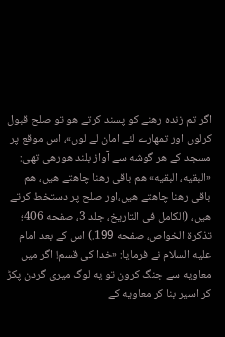اگر تم زنده رهنے کو پسند کرتے هو تو صلح قبول کرلوں اور تمهارے لئے امان لے لوں»، اس موقع پر مسجد کے هر گوشه سے آواز بلند هورهی تهی: «البقیه، البقیه» هم باقی رهنا چاهتے هیں، هم باقی رهنا چاهتے هیں،اور صلح پر دستخط کرتے هیں، (الکامل فی التاریخ، جلد 3، صفحه 406؛ تذکرة الخواص، صفحه 199.) اس کے بعد امام علیه السلام نے فرمایا: «خدا کی قسم! اگر میں معاویه سے جنگ کرون تو یه لوگ میری گردن پکڑ کر اسیر بنا کر معاویه کے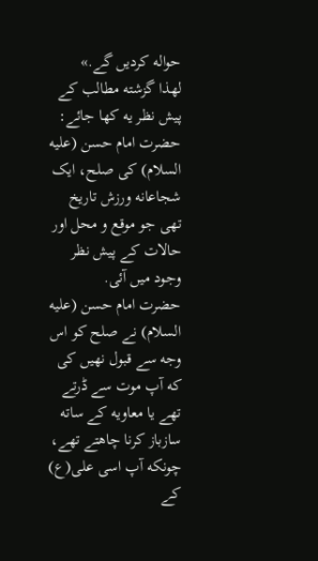حواله کردیں گے.»
لهذا گزشته مطالب کے پیش نظر یه کها جائے: حضرت امام حسن (علیه السلام) کی صلح، ایک شجاعانه ورزش تاریخ تهی جو موقع و محل اور حالات کے پیش نظر وجود میں آئی.
حضرت امام حسن (علیه السلام) نے صلح کو اس وجه سے قبول نهیں کی که آپ موت سے ڈرتے تهے یا معاویه کے ساته سازباز کرنا چاهتے تهے، چونکه آپ اسی علی(ع) کے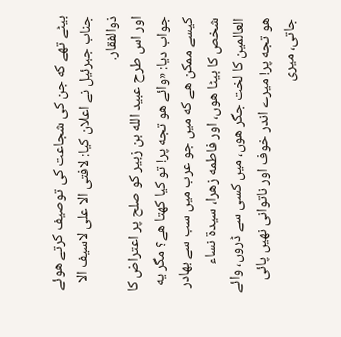بیٹے تهے که جن کی شجاعت کی توصیف کرتے هوئے جناب جبرئیل نے اعلان کیا: لافتی الا علی لاسیف الا ذوالفقار.
اور اس طرح عبید الله بن زبیر کو صلح پر اعتراض کا جواب دیا: «وائے هو تجه پر! تو کیا کهتا هے؟ مگر یه کیسے ممکن هے که میں جو عرب میں سب سے بهادر شخص کا بیٹا هوں، اور فاطمه زهرا، سیدة نساء العالمین کا لخت جگر هوں، میں کسی سے ڈروں، وائے هو تجه پر! میرے اندر خوف اور ناتوانی نهیں پائی جاتی، میری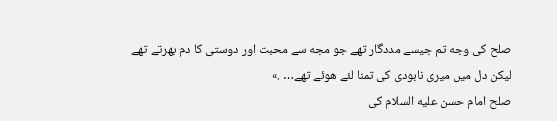صلح کی وجه تم جیسے مددگار تهے جو مجه سے محبت اور دوستی کا دم بهرتے تهے لیکن دل میں میری نابودی کی تمنا لئے هوئے تهے… .»
صلح امام حسن علیه السلام کی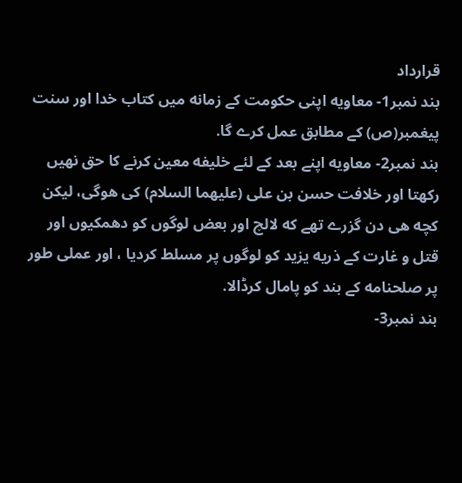قرارداد
بند نمبر1- معاویه اپنی حکومت کے زمانه میں کتاب خدا اور سنت پیغمبر(ص) کے مطابق عمل کرے گا.
بند نمبر2- معاویه اپنے بعد کے لئے خلیفه معین کرنے کا حق نهیں رکهتا اور خلافت حسن بن علی (علیهما السلام) کی هوگی، لیکن کچه هی دن گزرے تهے که لالچ اور بعض لوگوں کو دهمکیوں اور قتل و غارت کے ذریه یزید کو لوگوں پر مسلط کردیا ، اور عملی طور پر صلحنامه کے بند کو پامال کرڈالا.
بند نمبر3-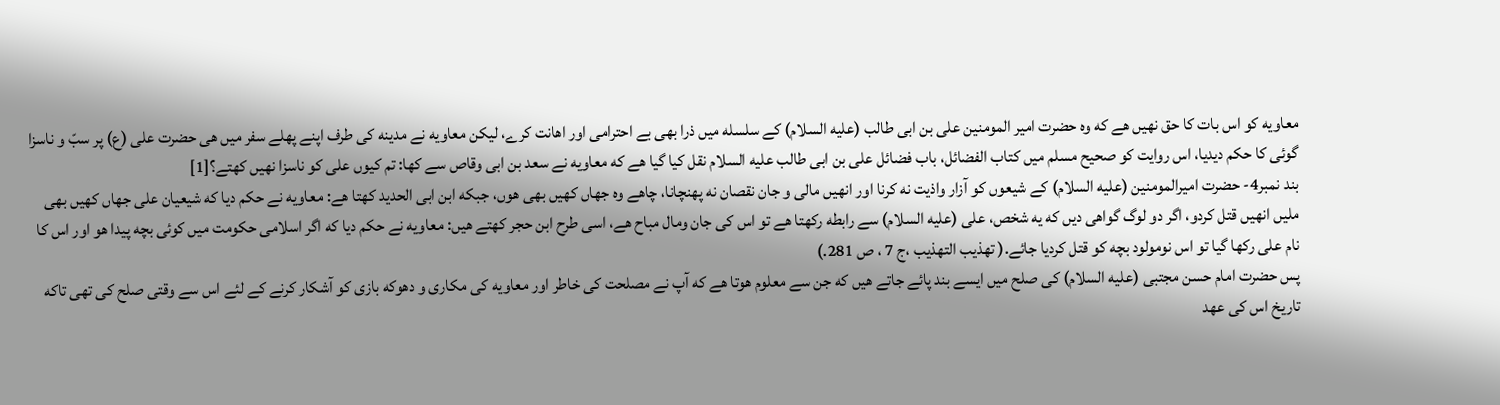معاویه کو اس بات کا حق نهیں هے که وه حضرت امیر المومنین علی بن ابی طالب (علیه السلام) کے سلسله میں ذرا بهی بے احترامی اور اهانت کرے، لیکن معاویه نے مدینه کی طرف اپنے پهلے سفر میں هی حضرت علی (ع) پر سبّ و ناسزا گوئی کا حکم دیدیا، اس روایت کو صحیح مسلم میں کتاب الفضائل، باب فضائل علی بن ابی طالب علیه السلام نقل کیا گیا هے که معاویه نے سعد بن ابی وقاص سے کها: تم کیوں علی کو ناسزا نهیں کهتے؟[1]
بند نمبر4- حضرت امیرالمومنین (علیه السلام) کے شیعوں کو آزار واذیت نه کرنا اور انهیں مالی و جان نقصان نه پهنچانا، چاهے وه جهاں کهیں بهی هوں، جبکه ابن ابی الحدید کهتا هے: معاویه نے حکم دیا که شیعیان علی جهاں کهیں بهی ملیں انهیں قتل کردو، اگر دو لوگ گواهی دیں که یه شخص، علی (علیه السلام) سے رابطه رکهتا هے تو اس کی جان ومال مباح هے، اسی طرح ابن حجر کهتے هیں: معاویه نے حکم دیا که اگر اسلامی حکومت میں کوئی بچه پیدا هو اور اس کا نام علی رکها گیا تو اس نومولود بچه کو قتل کردیا جائے.( تهذيب التهذيب ،ج 7 ، ص 281.)
پس حضرت امام حسن مجتبی (علیه السلام) کی صلح میں ایسے بند پائے جاتے هیں که جن سے معلوم هوتا هے که آپ نے مصلحت کی خاطر اور معاویه کی مکاری و دهوکه بازی کو آشکار کرنے کے لئے اس سے وقتی صلح کی تهی تاکه تاریخ اس کی عهد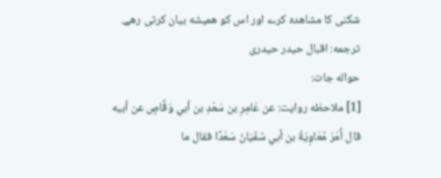شکنی کا مشاهده کرے اور اس کو همیشه بیان کرتی رهے.
ترجمه: اقبال حیدر حیدری
حواله جات:
[1] ملاحظه روایت: عن عَامِرِ بن سَعْدِ بن أبي وَقَّاصٍ عن أبيه قال أَمَرَ مُعَاوِيَةُ بن أبي سُفْيَانَ سَعْدًا فقال ما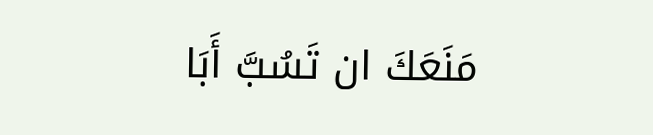مَنَعَكَ ان تَسُبَّ أَبَا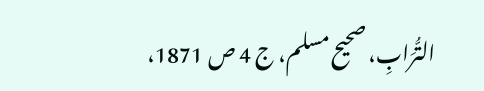التُّرَابِ، صحيح مسلم، ج 4 ص 1871،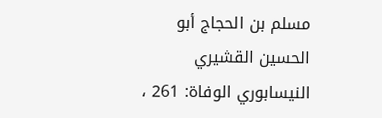مسلم بن الحجاج أبو الحسين القشيري النيسابوري الوفاة: 261 ،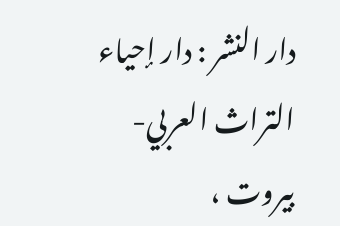دار النشر : دار إحياء التراث العربي- بيروت ،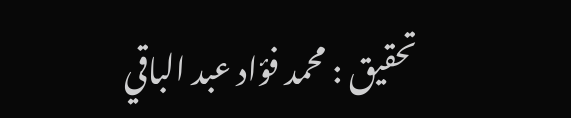تحقيق : محمد فؤاد عبد الباقي